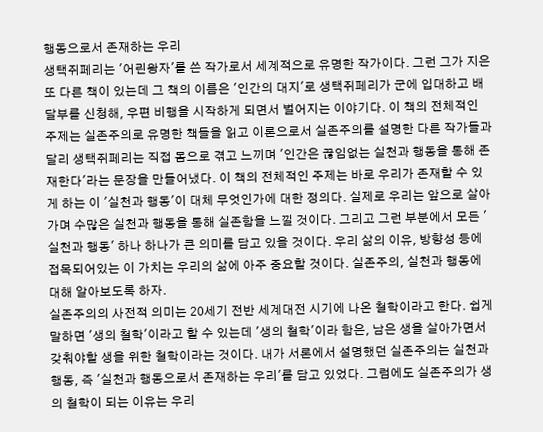행동으로서 존재하는 우리
생택쥐페리는 '어린왕자'를 쓴 작가로서 세계적으로 유명한 작가이다. 그런 그가 지은 또 다른 책이 있는데 그 책의 이름은 '인간의 대지'로 생택쥐페리가 군에 입대하고 배달부를 신청해, 우편 비행을 시작하게 되면서 벌어지는 이야기다. 이 책의 전체적인 주제는 실존주의로 유명한 책들을 읽고 이론으로서 실존주의를 설명한 다른 작가들과 달리 생택쥐페리는 직접 몸으로 겪고 느끼며 '인간은 끊임없는 실천과 행동을 통해 존재한다'라는 문장을 만들어냈다. 이 책의 전체적인 주제는 바로 우리가 존재할 수 있게 하는 이 '실천과 행동'이 대체 무엇인가에 대한 정의다. 실제로 우리는 앞으로 살아가며 수많은 실천과 행동을 통해 실존함을 느낄 것이다. 그리고 그런 부분에서 모든 '실천과 행동' 하나 하나가 큰 의미를 담고 있을 것이다. 우리 삶의 이유, 방향성 등에 접목되어있는 이 가치는 우리의 삶에 아주 중요할 것이다. 실존주의, 실천과 행동에 대해 알아보도록 하자.
실존주의의 사전적 의미는 20세기 전반 세계대전 시기에 나온 철학이라고 한다. 쉽게 말하면 '생의 철학'이라고 할 수 있는데 '생의 철학'이라 함은, 남은 생을 살아가면서 갖춰야할 생을 위한 철학이라는 것이다. 내가 서론에서 설명했던 실존주의는 실천과 행동, 즉 '실천과 행동으로서 존재하는 우리'를 담고 있었다. 그럼에도 실존주의가 생의 철학이 되는 이유는 우리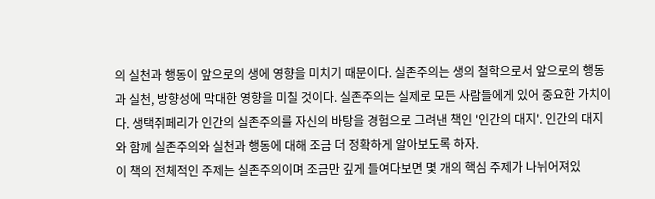의 실천과 행동이 앞으로의 생에 영향을 미치기 때문이다. 실존주의는 생의 철학으로서 앞으로의 행동과 실천, 방향성에 막대한 영향을 미칠 것이다. 실존주의는 실제로 모든 사람들에게 있어 중요한 가치이다. 생택쥐페리가 인간의 실존주의를 자신의 바탕을 경험으로 그려낸 책인 '인간의 대지'. 인간의 대지와 함께 실존주의와 실천과 행동에 대해 조금 더 정확하게 알아보도록 하자.
이 책의 전체적인 주제는 실존주의이며 조금만 깊게 들여다보면 몇 개의 핵심 주제가 나뉘어져있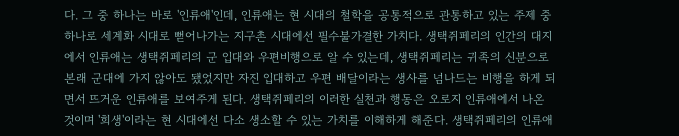다. 그 중 하나는 바로 '인류애'인데, 인류애는 현 시대의 철학을 공통적으로 관통하고 있는 주제 중 하나로 세계화 시대로 뻗어나가는 지구촌 시대에선 필수불가결한 가치다. 생택쥐페리의 인간의 대지에서 인류애는 생택쥐페리의 군 입대와 우편비행으로 알 수 있는데, 생택쥐페리는 귀족의 신분으로 본래 군대에 가지 않아도 됐었지만 자진 입대하고 우편 배달이라는 생사를 넘나드는 비행을 하게 되면서 뜨거운 인류애를 보여주게 된다. 생택쥐페리의 이러한 실천과 행동은 오로지 인류애에서 나온 것이며 '희생'이라는 현 시대에선 다소 생소할 수 있는 가치를 이해하게 해준다. 생택쥐페리의 인류애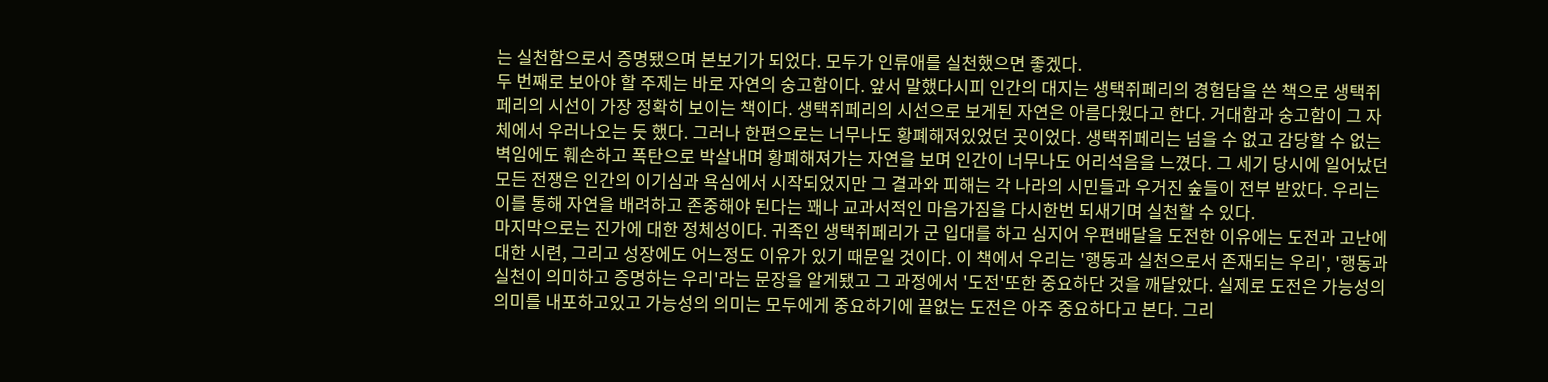는 실천함으로서 증명됐으며 본보기가 되었다. 모두가 인류애를 실천했으면 좋겠다.
두 번째로 보아야 할 주제는 바로 자연의 숭고함이다. 앞서 말했다시피 인간의 대지는 생택쥐페리의 경험담을 쓴 책으로 생택쥐페리의 시선이 가장 정확히 보이는 책이다. 생택쥐페리의 시선으로 보게된 자연은 아름다웠다고 한다. 거대함과 숭고함이 그 자체에서 우러나오는 듯 했다. 그러나 한편으로는 너무나도 황폐해져있었던 곳이었다. 생택쥐페리는 넘을 수 없고 감당할 수 없는 벽임에도 훼손하고 폭탄으로 박살내며 황폐해져가는 자연을 보며 인간이 너무나도 어리석음을 느꼈다. 그 세기 당시에 일어났던 모든 전쟁은 인간의 이기심과 욕심에서 시작되었지만 그 결과와 피해는 각 나라의 시민들과 우거진 숲들이 전부 받았다. 우리는 이를 통해 자연을 배려하고 존중해야 된다는 꽤나 교과서적인 마음가짐을 다시한번 되새기며 실천할 수 있다.
마지막으로는 진가에 대한 정체성이다. 귀족인 생택쥐페리가 군 입대를 하고 심지어 우편배달을 도전한 이유에는 도전과 고난에 대한 시련, 그리고 성장에도 어느정도 이유가 있기 때문일 것이다. 이 책에서 우리는 '행동과 실천으로서 존재되는 우리', '행동과 실천이 의미하고 증명하는 우리'라는 문장을 알게됐고 그 과정에서 '도전'또한 중요하단 것을 깨달았다. 실제로 도전은 가능성의 의미를 내포하고있고 가능성의 의미는 모두에게 중요하기에 끝없는 도전은 아주 중요하다고 본다. 그리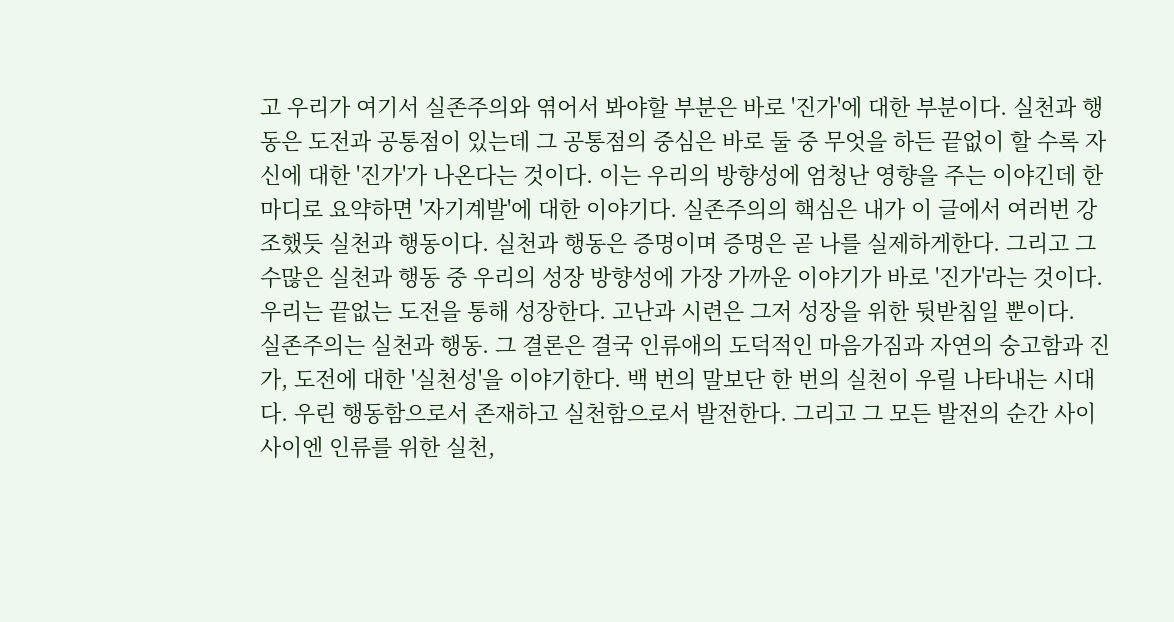고 우리가 여기서 실존주의와 엮어서 봐야할 부분은 바로 '진가'에 대한 부분이다. 실천과 행동은 도전과 공통점이 있는데 그 공통점의 중심은 바로 둘 중 무엇을 하든 끝없이 할 수록 자신에 대한 '진가'가 나온다는 것이다. 이는 우리의 방향성에 엄청난 영향을 주는 이야긴데 한 마디로 요약하면 '자기계발'에 대한 이야기다. 실존주의의 핵심은 내가 이 글에서 여러번 강조했듯 실천과 행동이다. 실천과 행동은 증명이며 증명은 곧 나를 실제하게한다. 그리고 그 수많은 실천과 행동 중 우리의 성장 방향성에 가장 가까운 이야기가 바로 '진가'라는 것이다. 우리는 끝없는 도전을 통해 성장한다. 고난과 시련은 그저 성장을 위한 뒷받침일 뿐이다.
실존주의는 실천과 행동. 그 결론은 결국 인류애의 도덕적인 마음가짐과 자연의 숭고함과 진가, 도전에 대한 '실천성'을 이야기한다. 백 번의 말보단 한 번의 실천이 우릴 나타내는 시대다. 우린 행동함으로서 존재하고 실천함으로서 발전한다. 그리고 그 모든 발전의 순간 사이사이엔 인류를 위한 실천,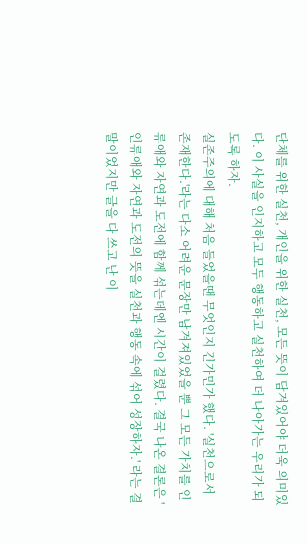단체를 위한 실천, 개인을 위한 실천, 모든 뜻이 담겨있어야 더욱 의미있다. 이 사실을 인지하고 모두 행동하고 실천하여 더 나아가는 우리가 되도록 하자.
실존주의에 대해 처음 들었을땐 무엇인지 긴가민가 했다. '실천으로서 존재한다.'라는 다소 어려운 문장만 남겨져있었을 뿐 그 모든 가치를 인류애와 자연과 도전에 함께 섞는데엔 시간이 걸렸다. 결국 나온 결론은 '인류애와 자연과 도전의 뜻을 실천과 행동 속에 섞어 성장하자.' 라는 결말이었지만 글을 다 쓰고 난 이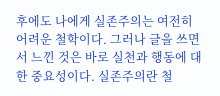후에도 나에게 실존주의는 여전히 어려운 철학이다. 그러나 글을 쓰면서 느낀 것은 바로 실천과 행동에 대한 중요성이다. 실존주의란 철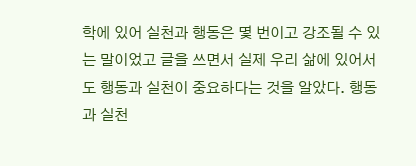학에 있어 실천과 행동은 몇 번이고 강조될 수 있는 말이었고 글을 쓰면서 실제 우리 삶에 있어서도 행동과 실천이 중요하다는 것을 알았다. 행동과 실천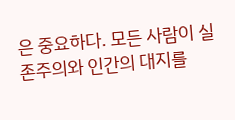은 중요하다. 모든 사람이 실존주의와 인간의 대지를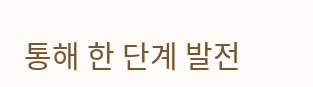통해 한 단계 발전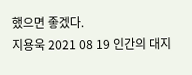했으면 좋겠다.
지용욱 2021 08 19 인간의 대지